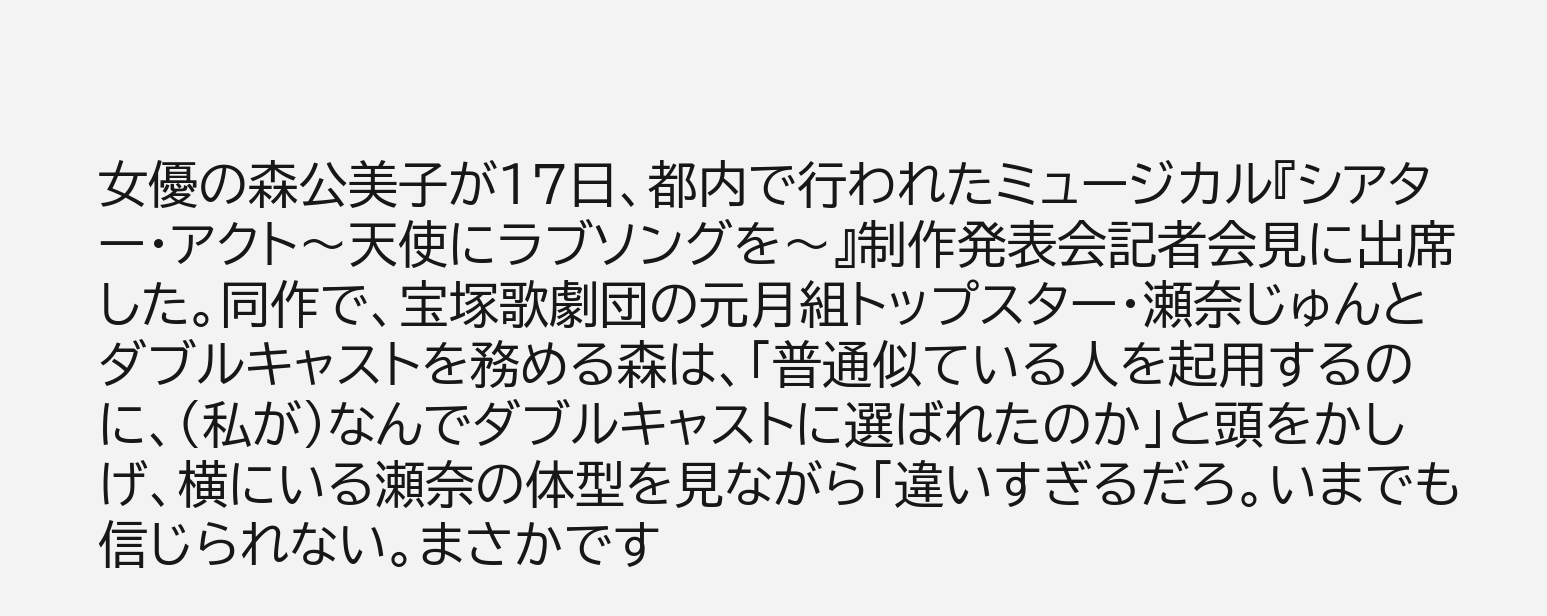女優の森公美子が17日、都内で行われたミュージカル『シアター・アクト〜天使にラブソングを〜』制作発表会記者会見に出席した。同作で、宝塚歌劇団の元月組トップスター・瀬奈じゅんとダブルキャストを務める森は、「普通似ている人を起用するのに、(私が)なんでダブルキャストに選ばれたのか」と頭をかしげ、横にいる瀬奈の体型を見ながら「違いすぎるだろ。いまでも信じられない。まさかです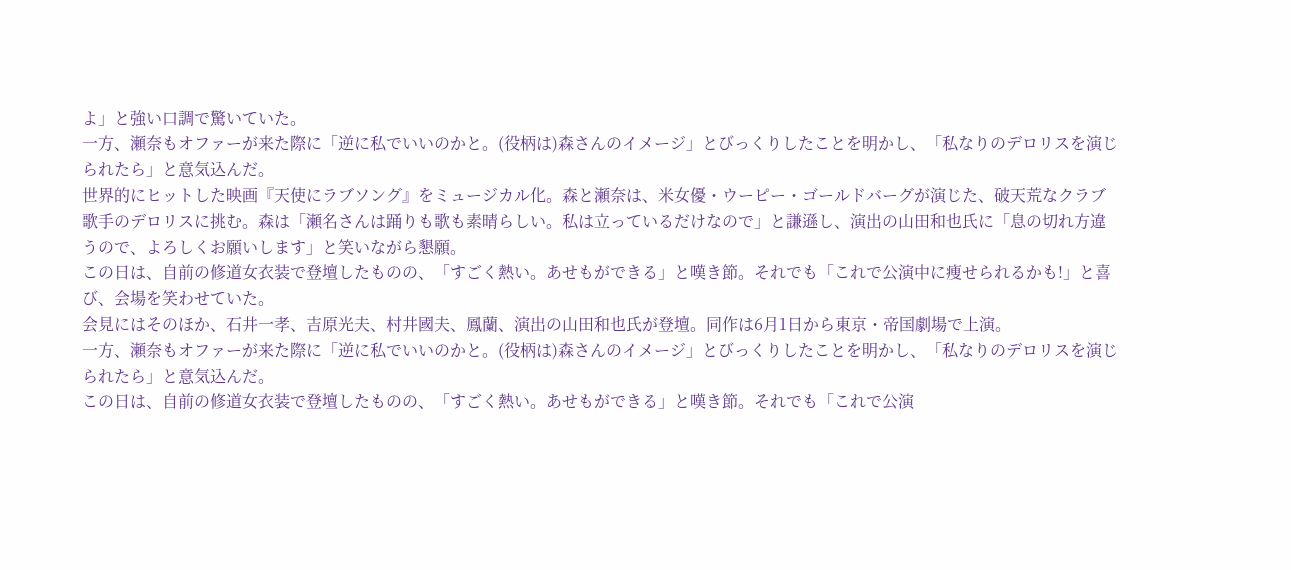よ」と強い口調で驚いていた。
一方、瀬奈もオファーが来た際に「逆に私でいいのかと。(役柄は)森さんのイメージ」とびっくりしたことを明かし、「私なりのデロリスを演じられたら」と意気込んだ。
世界的にヒットした映画『天使にラブソング』をミュージカル化。森と瀬奈は、米女優・ウーピー・ゴールドバーグが演じた、破天荒なクラブ歌手のデロリスに挑む。森は「瀬名さんは踊りも歌も素晴らしい。私は立っているだけなので」と謙遜し、演出の山田和也氏に「息の切れ方違うので、よろしくお願いします」と笑いながら懇願。
この日は、自前の修道女衣装で登壇したものの、「すごく熱い。あせもができる」と嘆き節。それでも「これで公演中に痩せられるかも!」と喜び、会場を笑わせていた。
会見にはそのほか、石井一孝、吉原光夫、村井國夫、鳳蘭、演出の山田和也氏が登壇。同作は6月1日から東京・帝国劇場で上演。
一方、瀬奈もオファーが来た際に「逆に私でいいのかと。(役柄は)森さんのイメージ」とびっくりしたことを明かし、「私なりのデロリスを演じられたら」と意気込んだ。
この日は、自前の修道女衣装で登壇したものの、「すごく熱い。あせもができる」と嘆き節。それでも「これで公演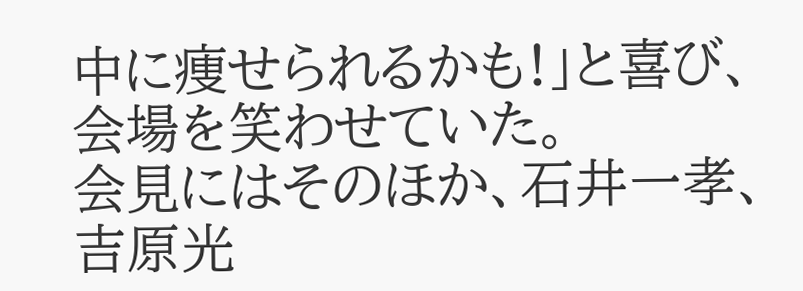中に痩せられるかも!」と喜び、会場を笑わせていた。
会見にはそのほか、石井一孝、吉原光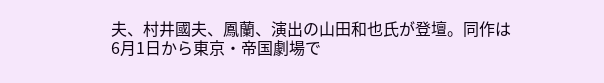夫、村井國夫、鳳蘭、演出の山田和也氏が登壇。同作は6月1日から東京・帝国劇場で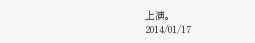上演。
2014/01/17